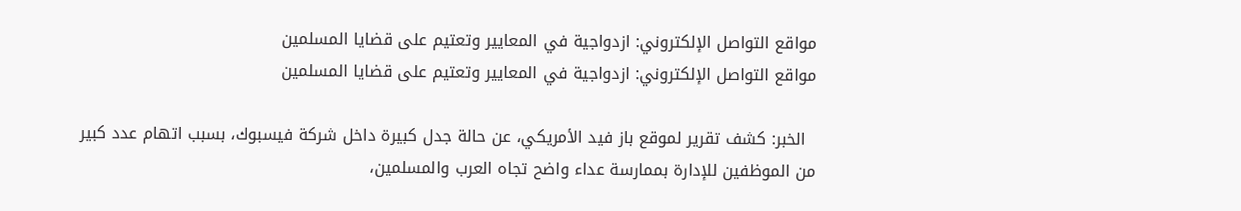مواقع التواصل الإلكتروني: ازدواجية في المعايير وتعتيم على قضايا المسلمين
مواقع التواصل الإلكتروني: ازدواجية في المعايير وتعتيم على قضايا المسلمين

  الخبر: كشف تقرير لموقع باز فيد الأمريكي، عن حالة جدل كبيرة داخل شركة فيسبوك، بسبب اتهام عدد كبير من الموظفين للإدارة بممارسة عداء واضح تجاه العرب والمسلمين،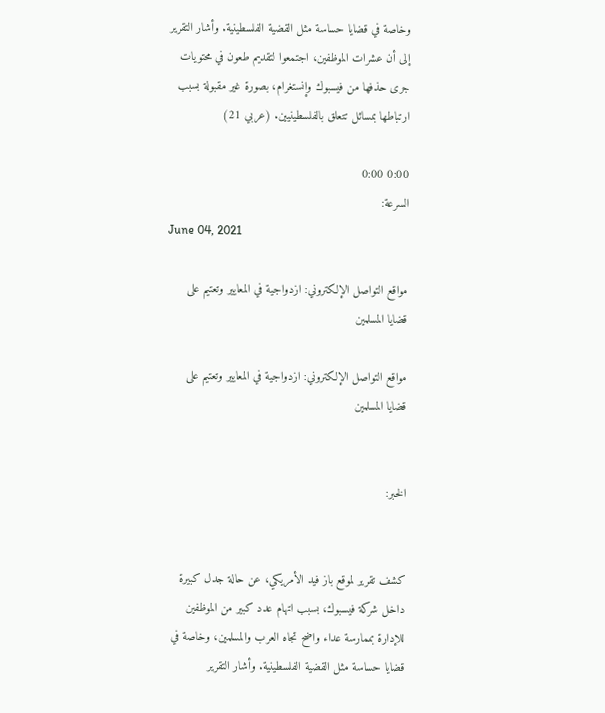وخاصة في قضايا حساسة مثل القضية الفلسطينية. وأشار التقرير إلى أن عشرات الموظفين، اجتمعوا لتقديم طعون في محتويات جرى حذفها من فيسبوك وإنستغرام، بصورة غير مقبولة بسبب ارتباطها بمسائل تتعلق بالفلسطينيين. (عربي 21)

0:00 0:00
السرعة:
June 04, 2021

مواقع التواصل الإلكتروني: ازدواجية في المعايير وتعتيم على قضايا المسلمين

مواقع التواصل الإلكتروني: ازدواجية في المعايير وتعتيم على قضايا المسلمين


الخبر:


كشف تقرير لموقع باز فيد الأمريكي، عن حالة جدل كبيرة داخل شركة فيسبوك، بسبب اتهام عدد كبير من الموظفين للإدارة بممارسة عداء واضح تجاه العرب والمسلمين، وخاصة في قضايا حساسة مثل القضية الفلسطينية. وأشار التقرير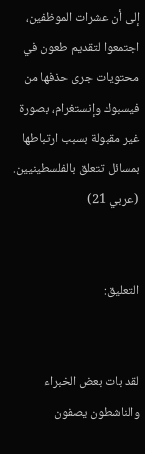إلى أن عشرات الموظفين، اجتمعوا لتقديم طعون في محتويات جرى حذفها من فيسبوك وإنستغرام، بصورة غير مقبولة بسبب ارتباطها بمسائل تتعلق بالفلسطينيين. (عربي 21)


التعليق:


لقد بات بعض الخبراء والناشطون يصفون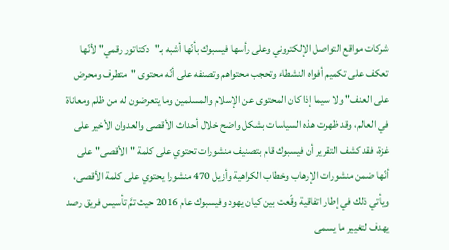شركات مواقع التواصل الإلكتروني وعلى رأسها فيسبوك بأنّها أشبه بـ"دكتاتور رقمي" لأنّها تعكف على تكميم أفواه النشطاء وتحجب محتواهم وتصنفه على أنّه محتوى "متطرف ومحرض على العنف" ولا سيما إذا كان المحتوى عن الإسلام والمسلمين وما يتعرضون له من ظلم ومعاناة في العالم، وقد ظهرت هذه السياسات بشكل واضح خلال أحداث الأقصى والعدوان الأخير على غزة، فقد كشف التقرير أن فيسبوك قام بتصنيف منشورات تحتوي على كلمة "الأقصى" على أنّها ضمن منشورات الإرهاب وخطاب الكراهية وأزيل 470 منشورا يحتوي على كلمة الأقصى، ويأتي ذلك في إطار اتفاقية وقّعت بين كيان يهود وفيسبوك عام 2016 حيث تمَّ تأسيس فريق رصد يهدف لتغيير ما يسمى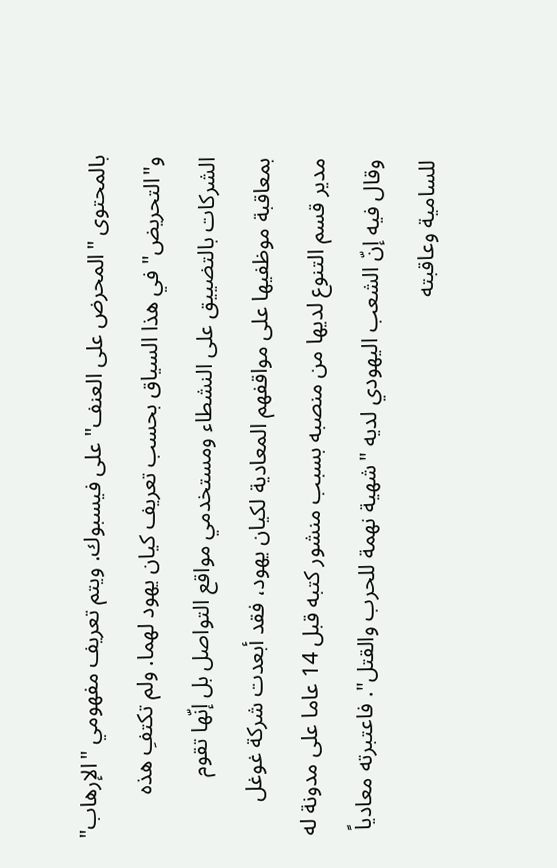بالمحتوى "المحرض على العنف" على فيسبوك. ويتم تعريف مفهومي "الإرهاب" و"التحريض" في هذا السياق بحسب تعريف كيان يهود لهما. ولم تكتفِ هذه الشركات بالتضييق على النشطاء ومستخدمي مواقع التواصل بل إنّها تقوم بمعاقبة موظفيها على مواقفهم المعادية لكيان يهود، فقد أبعدت شركة غوغل مدير قسم التنوع لديها من منصبه بسبب منشور كتبه قبل 14 عاما على مدونة له وقال فيه إنّ الشعب اليهودي لديه "شهية نهمة للحرب والقتل". فاعتبرته معادياً للسامية وعاقبته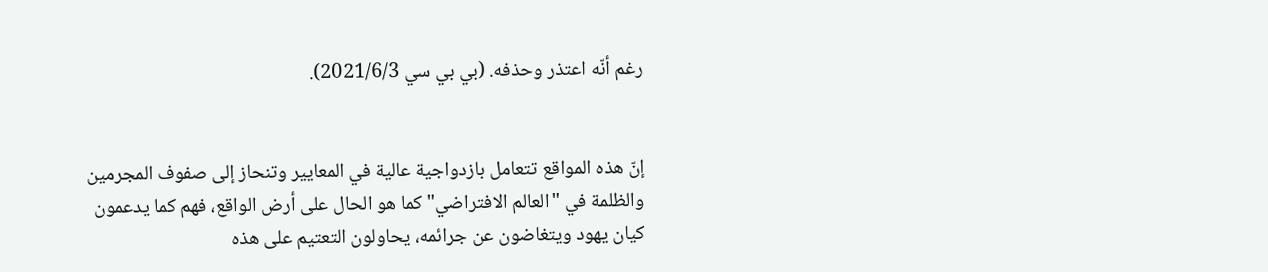رغم أنّه اعتذر وحذفه. (بي بي سي 2021/6/3).


إنّ هذه المواقع تتعامل بازدواجية عالية في المعايير وتنحاز إلى صفوف المجرمين والظلمة في "العالم الافتراضي" كما هو الحال على أرض الواقع، فهم كما يدعمون كيان يهود ويتغاضون عن جرائمه، يحاولون التعتيم على هذه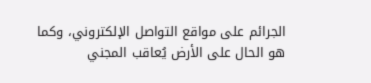الجرائم على مواقع التواصل الإلكتروني، وكما هو الحال على الأرض يُعاقب المجني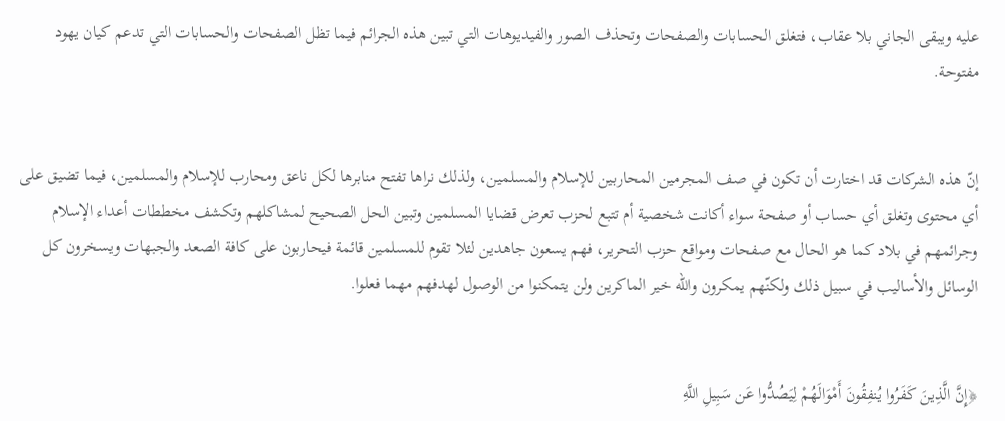عليه ويبقى الجاني بلا عقاب، فتغلق الحسابات والصفحات وتحذف الصور والفيديوهات التي تبين هذه الجرائم فيما تظل الصفحات والحسابات التي تدعم كيان يهود مفتوحة.


إنّ هذه الشركات قد اختارت أن تكون في صف المجرمين المحاربين للإسلام والمسلمين، ولذلك نراها تفتح منابرها لكل ناعق ومحارب للإسلام والمسلمين، فيما تضيق على أي محتوى وتغلق أي حساب أو صفحة سواء أكانت شخصية أم تتبع لحزب تعرض قضايا المسلمين وتبين الحل الصحيح لمشاكلهم وتكشف مخططات أعداء الإسلام وجرائمهم في بلاد كما هو الحال مع صفحات ومواقع حزب التحرير، فهم يسعون جاهدين لئلا تقوم للمسلمين قائمة فيحاربون على كافة الصعد والجبهات ويسخرون كل الوسائل والأساليب في سبيل ذلك ولكنّهم يمكرون والله خير الماكرين ولن يتمكنوا من الوصول لهدفهم مهما فعلوا.


﴿إِنَّ الَّذِينَ كَفَرُوا يُنفِقُونَ أَمْوَالَهُمْ لِيَصُدُّوا عَن سَبِيلِ اللَّهِ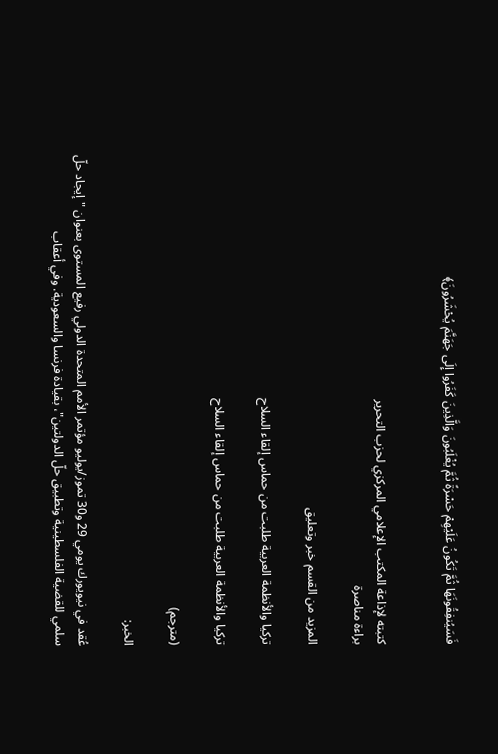فَسَيُنفِقُونَهَا ثُمَّ تَكُونُ عَلَيْهِمْ حَسْرَةً ثُمَّ يُغْلَبُونَ وَالَّذِينَ كَفَرُوا إِلَى جَهَنَّمَ يُحْشَرُونَ﴾


كتبته لإذاعة المكتب الإعلامي المركزي لحزب التحرير
براءة مناصرة

المزيد من القسم خبر وتعليق

تركيا والأنظمة العربية طلبت من حماس إلقاء السلاح

تركيا والأنظمة العربية طلبت من حماس إلقاء السلاح

(مترجم)

الخبر:

عُقد في نيويورك يومي 29 و30 تموز/يوليو مؤتمر الأمم المتحدة الدولي رفيع المستوى بعنوان "إيجاد حلّ سلمي للقضية الفلسطينية وتطبيق حلّ الدولتين"، بقيادة فرنسا والسعودية. وفي أعقاب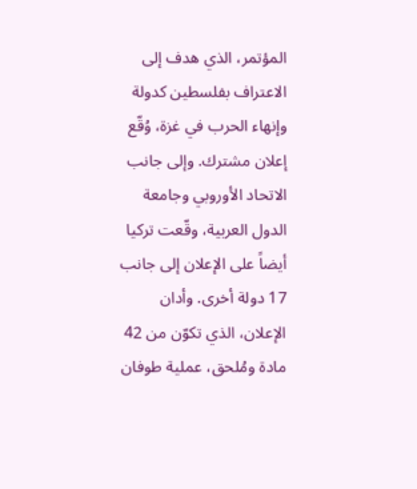المؤتمر، الذي هدف إلى الاعتراف بفلسطين كدولة وإنهاء الحرب في غزة، وُقّع إعلان مشترك. وإلى جانب الاتحاد الأوروبي وجامعة الدول العربية، وقّعت تركيا أيضاً على الإعلان إلى جانب 17 دولة أخرى. وأدان الإعلان، الذي تكوّن من 42 مادة ومُلحق، عملية طوفان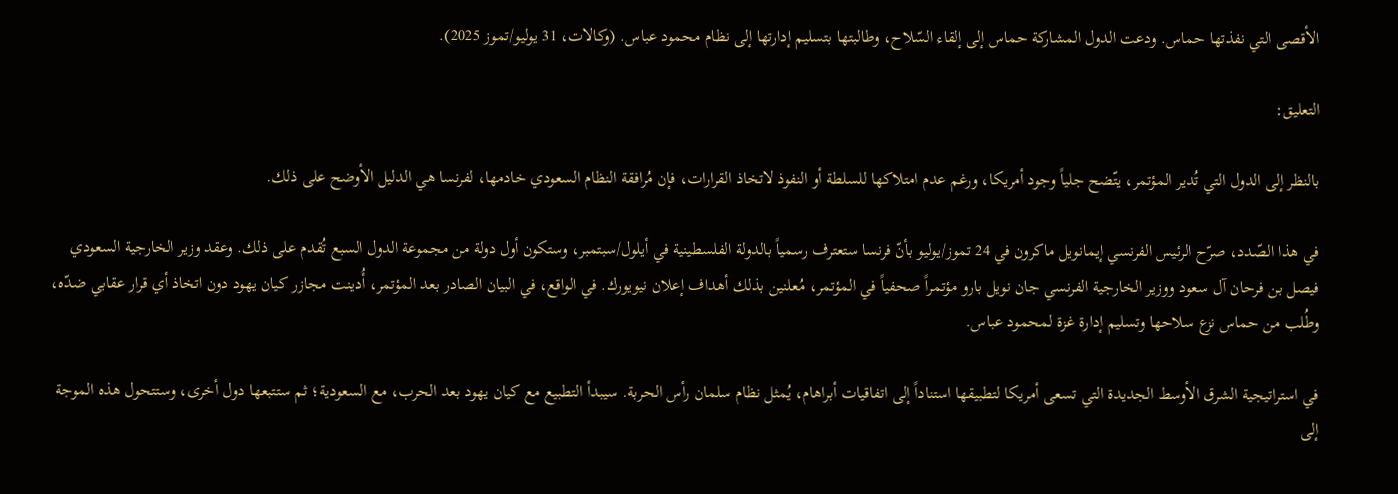الأقصى التي نفذتها حماس. ودعت الدول المشاركة حماس إلى إلقاء السّلاح، وطالبتها بتسليم إدارتها إلى نظام محمود عباس. (وكالات، 31 يوليو/تموز 2025).

التعليق:

بالنظر إلى الدول التي تُدير المؤتمر، يتّضح جلياً وجود أمريكا، ورغم عدم امتلاكها للسلطة أو النفوذ لاتخاذ القرارات، فإن مُرافقة النظام السعودي خادمها، لفرنسا هي الدليل الأوضح على ذلك.

في هذا الصّدد، صرّح الرئيس الفرنسي إيمانويل ماكرون في 24 تموز/يوليو بأنّ فرنسا ستعترف رسمياً بالدولة الفلسطينية في أيلول/سبتمبر، وستكون أول دولة من مجموعة الدول السبع تُقدم على ذلك. وعقد وزير الخارجية السعودي فيصل بن فرحان آل سعود ووزير الخارجية الفرنسي جان نويل بارو مؤتمراً صحفياً في المؤتمر، مُعلنين بذلك أهداف إعلان نيويورك. في الواقع، في البيان الصادر بعد المؤتمر، أُدينت مجازر كيان يهود دون اتخاذ أي قرار عقابي ضدّه، وطُلب من حماس نزع سلاحها وتسليم إدارة غزة لمحمود عباس.

في استراتيجية الشرق الأوسط الجديدة التي تسعى أمريكا لتطبيقها استناداً إلى اتفاقيات أبراهام، يُمثل نظام سلمان رأس الحربة. سيبدأ التطبيع مع كيان يهود بعد الحرب، مع السعودية؛ ثم ستتبعها دول أخرى، وستتحول هذه الموجة إلى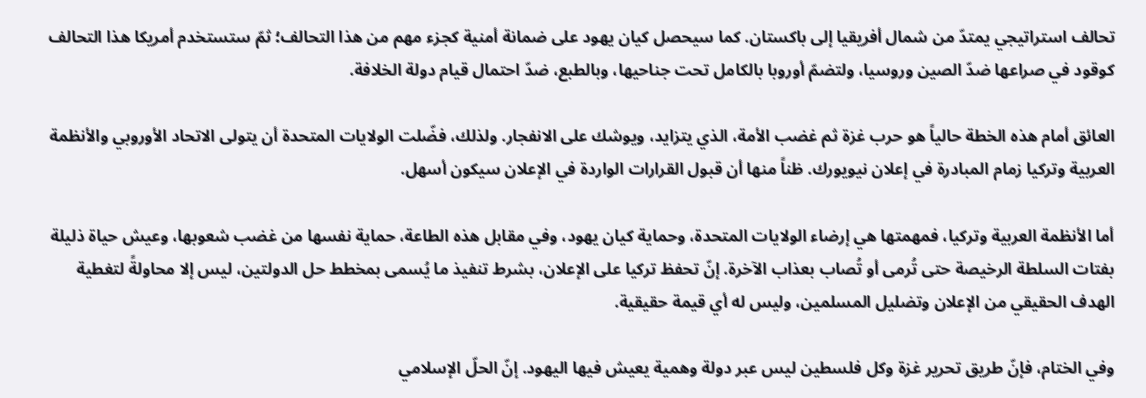تحالف استراتيجي يمتدّ من شمال أفريقيا إلى باكستان. كما سيحصل كيان يهود على ضمانة أمنية كجزء مهم من هذا التحالف؛ ثمّ ستستخدم أمريكا هذا التحالف كوقود في صراعها ضدّ الصين وروسيا، ولتضمّ أوروبا بالكامل تحت جناحيها، وبالطبع، ضدّ احتمال قيام دولة الخلافة.

العائق أمام هذه الخطة حالياً هو حرب غزة ثم غضب الأمة، الذي يتزايد، ويوشك على الانفجار. ولذلك، فضّلت الولايات المتحدة أن يتولى الاتحاد الأوروبي والأنظمة العربية وتركيا زمام المبادرة في إعلان نيويورك. ظناً منها أن قبول القرارات الواردة في الإعلان سيكون أسهل.

أما الأنظمة العربية وتركيا، فمهمتها هي إرضاء الولايات المتحدة، وحماية كيان يهود، وفي مقابل هذه الطاعة، حماية نفسها من غضب شعوبها، وعيش حياة ذليلة بفتات السلطة الرخيصة حتى تُرمى أو تُصاب بعذاب الآخرة. إنّ تحفظ تركيا على الإعلان، بشرط تنفيذ ما يُسمى بمخطط حل الدولتين، ليس إلا محاولةً لتغطية الهدف الحقيقي من الإعلان وتضليل المسلمين، وليس له أي قيمة حقيقية.

وفي الختام، فإنّ طريق تحرير غزة وكل فلسطين ليس عبر دولة وهمية يعيش فيها اليهود. إنّ الحلّ الإسلامي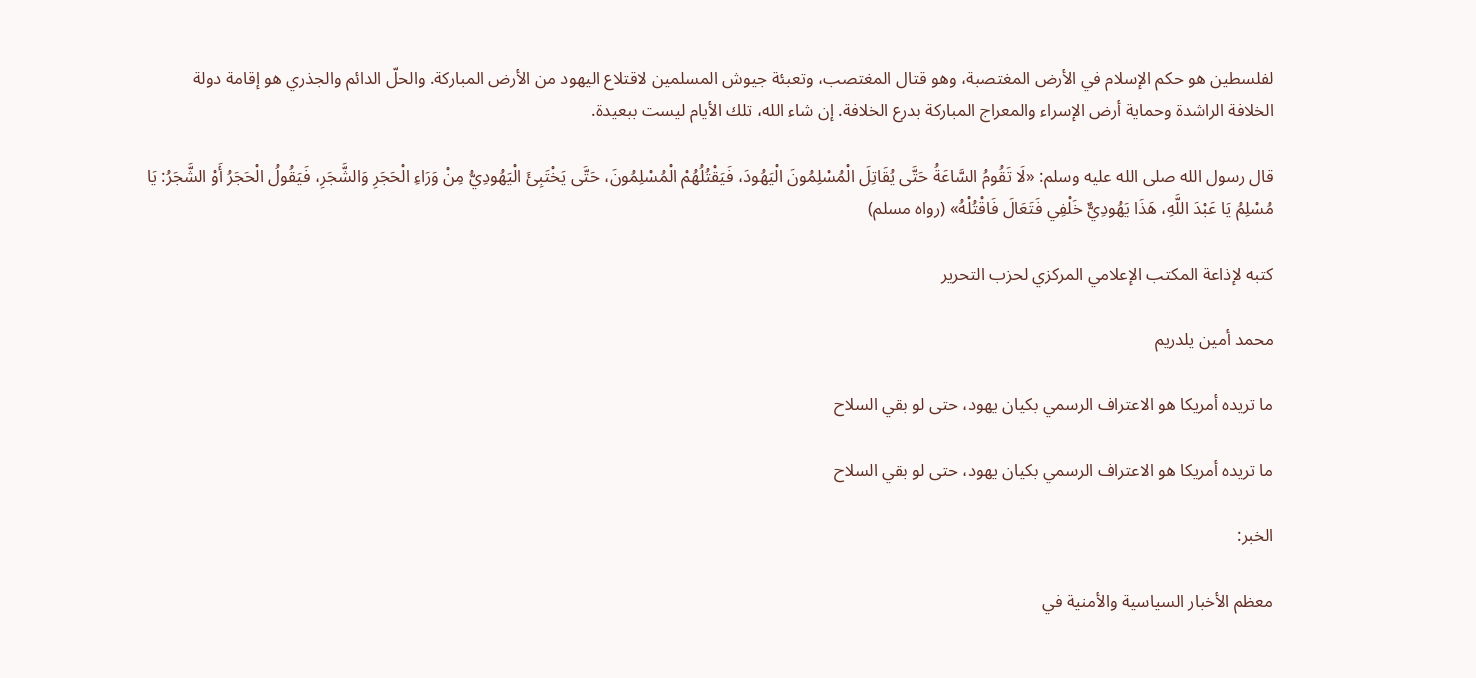لفلسطين هو حكم الإسلام في الأرض المغتصبة، وهو قتال المغتصب، وتعبئة جيوش المسلمين لاقتلاع اليهود من الأرض المباركة. والحلّ الدائم والجذري هو إقامة دولة الخلافة الراشدة وحماية أرض الإسراء والمعراج المباركة بدرع الخلافة. إن شاء الله، تلك الأيام ليست ببعيدة.

قال رسول الله صلى الله عليه وسلم: «لَا تَقُومُ السَّاعَةُ حَتَّى يُقَاتِلَ الْمُسْلِمُونَ الْيَهُودَ، فَيَقْتُلُهُمْ الْمُسْلِمُونَ، حَتَّى يَخْتَبِئَ الْيَهُودِيُّ مِنْ وَرَاءِ الْحَجَرِ وَالشَّجَرِ، فَيَقُولُ الْحَجَرُ أَوْ الشَّجَرُ: يَا مُسْلِمُ يَا عَبْدَ اللَّهِ، هَذَا يَهُودِيٌّ خَلْفِي فَتَعَالَ فَاقْتُلْهُ» (رواه مسلم)

كتبه لإذاعة المكتب الإعلامي المركزي لحزب التحرير

محمد أمين يلدريم

ما تريده أمريكا هو الاعتراف الرسمي بكيان يهود، حتى لو بقي السلاح

ما تريده أمريكا هو الاعتراف الرسمي بكيان يهود، حتى لو بقي السلاح

الخبر:

معظم الأخبار السياسية والأمنية في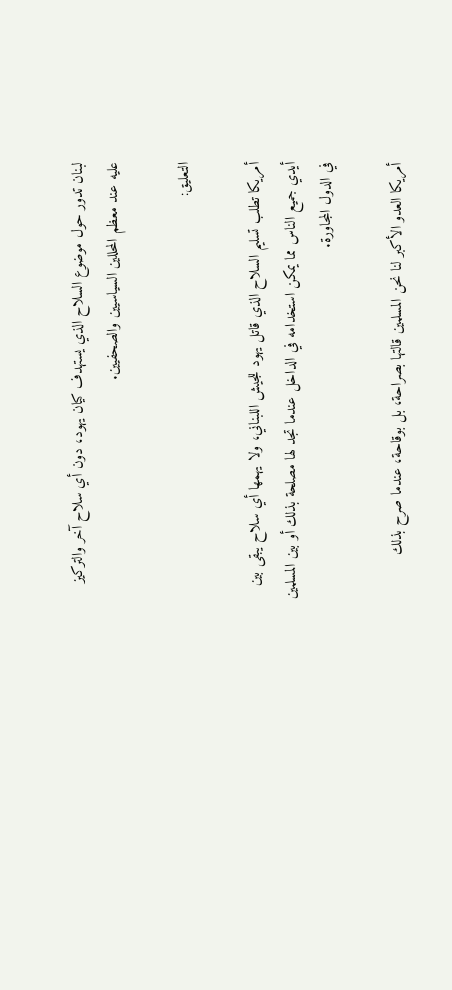لبنان تدور حول موضوع السلاح الذي يستهدف كيان يهود، دون أي سلاح آخر والتركيز عليه عند معظم المحللين السياسيين والصحفيين.

التعليق:

أمريكا تطلب تسليم السلاح الذي قاتل يهود للجيش اللبناني، ولا يهمها أي سلاح يبقى بين أيدي جميع الناس مما يمكن استخدامه في الداخل عندما تجد لها مصلحة بذلك أو بين المسلمين في الدول المجاورة.

أمريكا العدو الأكبر لنا نحن المسلمين قالتها بصراحة، بل بوقاحة، عندما صرح بذلك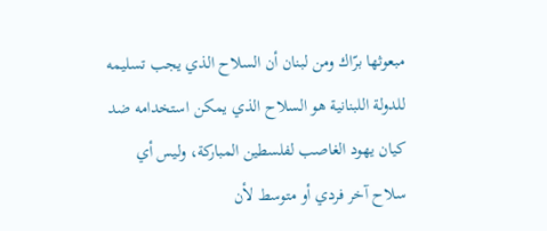مبعوثها برّاك ومن لبنان أن السلاح الذي يجب تسليمه للدولة اللبنانية هو السلاح الذي يمكن استخدامه ضد كيان يهود الغاصب لفلسطين المباركة، وليس أي سلاح آخر فردي أو متوسط لأن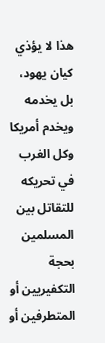هذا لا يؤذي كيان يهود، بل يخدمه ويخدم أمريكا وكل الغرب في تحريكه للتقاتل بين المسلمين بحجة التكفيريين أو المتطرفين أو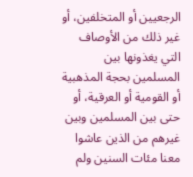الرجعيين أو المتخلفين، أو غير ذلك من الأوصاف التي يغذونها بين المسلمين بحجة المذهبية أو القومية أو العرقية، أو حتى بين المسلمين وبين غيرهم من الذين عاشوا معنا مئات السنين ولم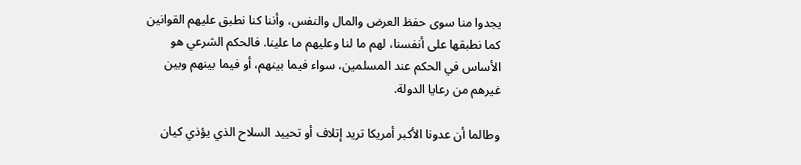يجدوا منا سوى حفظ العرض والمال والنفس، وأننا كنا نطبق عليهم القوانين كما نطبقها على أنفسنا، لهم ما لنا وعليهم ما علينا. فالحكم الشرعي هو الأساس في الحكم عند المسلمين، سواء فيما بينهم، أو فيما بينهم وبين غيرهم من رعايا الدولة.

وطالما أن عدونا الأكبر أمريكا تريد إتلاف أو تحييد السلاح الذي يؤذي كيان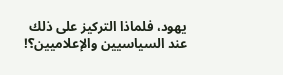يهود، فلماذا التركيز على ذلك عند السياسيين والإعلاميين؟!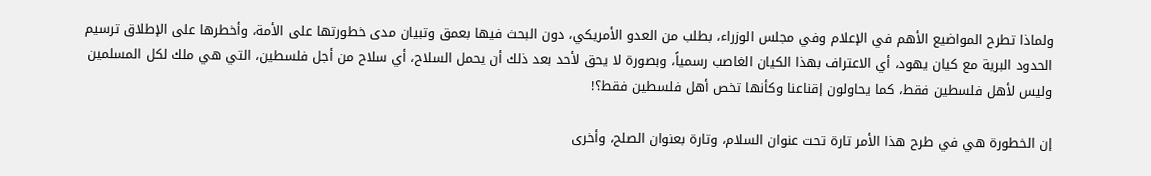ولماذا تطرح المواضيع الأهم في الإعلام وفي مجلس الوزراء، بطلب من العدو الأمريكي، دون البحث فيها بعمق وتبيان مدى خطورتها على الأمة، وأخطرها على الإطلاق ترسيم الحدود البرية مع كيان يهود، أي الاعتراف بهذا الكيان الغاصب رسمياً، وبصورة لا يحق لأحد بعد ذلك أن يحمل السلاح، أي سلاح من أجل فلسطين، التي هي ملك لكل المسلمين وليس لأهل فلسطين فقط، كما يحاولون إقناعنا وكأنها تخص أهل فلسطين فقط؟!

إن الخطورة هي في طرح هذا الأمر تارة تحت عنوان السلام، وتارة بعنوان الصلح، وأخرى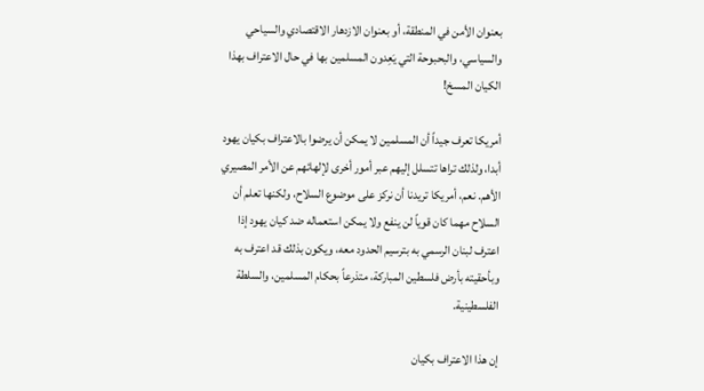بعنوان الأمن في المنطقة، أو بعنوان الازدهار الاقتصادي والسياحي والسياسي، والبحبوحة التي يَعِدون المسلمين بها في حال الاعتراف بهذا الكيان المسخ!

أمريكا تعرف جيداً أن المسلمين لا يمكن أن يرضوا بالاعتراف بكيان يهود أبدا، ولذلك تراها تتسلل إليهم عبر أمور أخرى لإلهائهم عن الأمر المصيري الأهم. نعم، أمريكا تريدنا أن نركز على موضوع السلاح، ولكنها تعلم أن السلاح مهما كان قوياً لن ينفع ولا يمكن استعماله ضد كيان يهود إذا اعترف لبنان الرسمي به بترسيم الحدود معه، ويكون بذلك قد اعترف به وبأحقيته بأرض فلسطين المباركة، متذرعاً بحكام المسلمين، والسلطة الفلسطينية.

إن هذا الاعتراف بكيان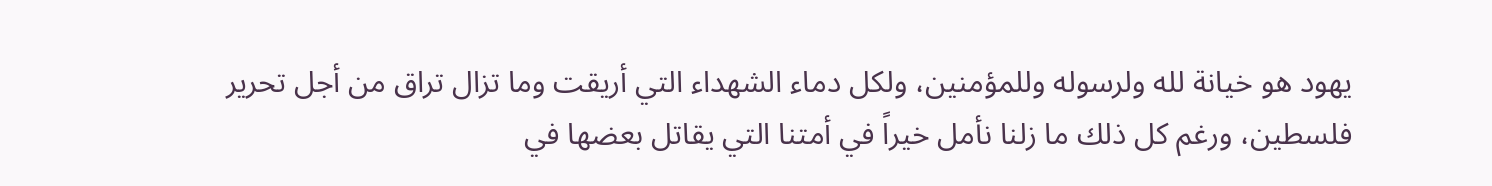يهود هو خيانة لله ولرسوله وللمؤمنين، ولكل دماء الشهداء التي أريقت وما تزال تراق من أجل تحرير فلسطين، ورغم كل ذلك ما زلنا نأمل خيراً في أمتنا التي يقاتل بعضها في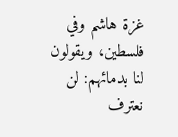غزة هاشم وفي فلسطين، ويقولون لنا بدمائهم: لن نعترف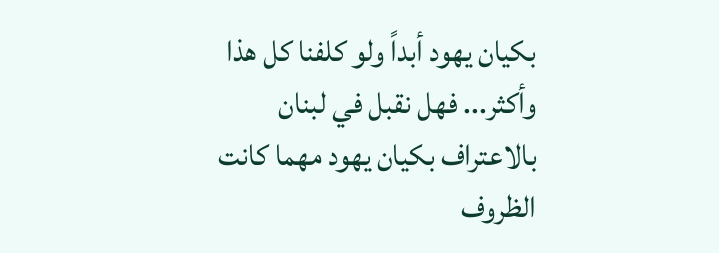بكيان يهود أبداً ولو كلفنا كل هذا وأكثر... فهل نقبل في لبنان بالاعتراف بكيان يهود مهما كانت الظروف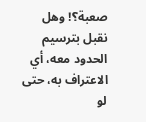صعبة؟! وهل نقبل بترسيم الحدود معه، أي الاعتراف به، حتى لو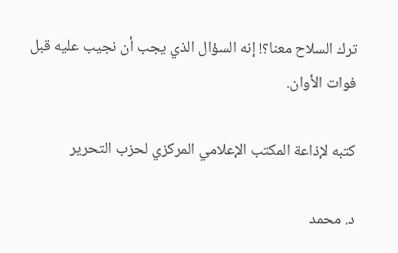ترك السلاح معنا؟! إنه السؤال الذي يجب أن نجيب عليه قبل فوات الأوان.

كتبه لإذاعة المكتب الإعلامي المركزي لحزب التحرير

د. محمد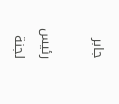جابر

رئيس لجنة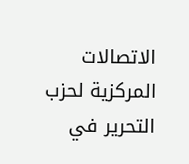الاتصالات المركزية لحزب التحرير في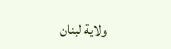ولاية لبنان